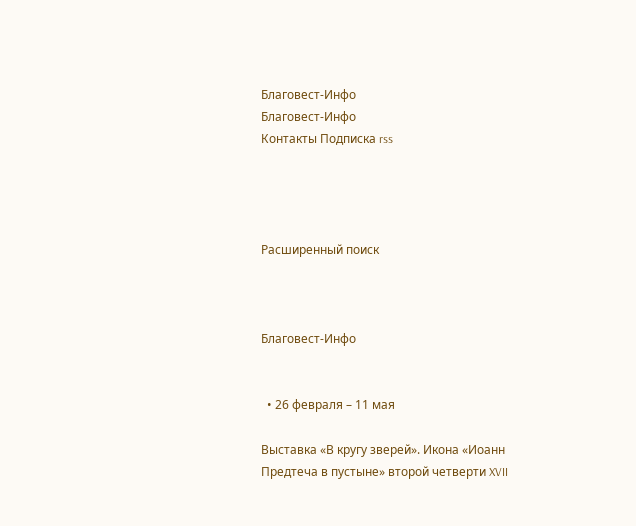Благовест-Инфо
Благовест-Инфо
Контакты Подписка rss




Расширенный поиск



Благовест-Инфо


  • 26 февраля – 11 мая

Выставка «В кругу зверей». Икона «Иоанн Предтеча в пустыне» второй четверти XVII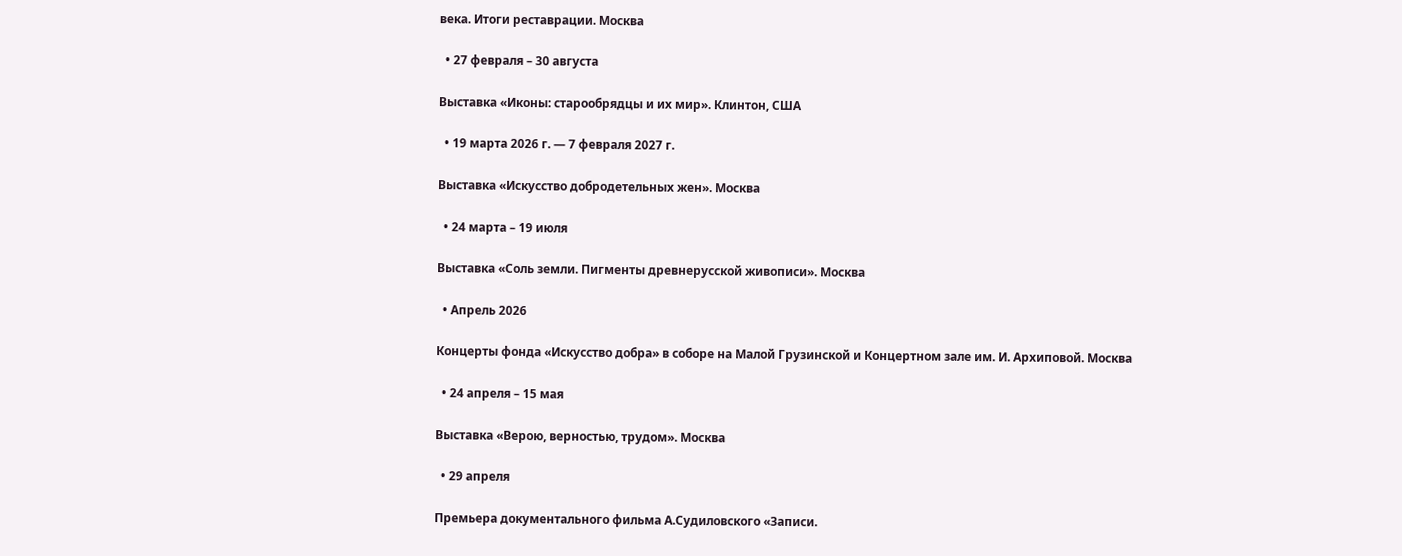века. Итоги реставрации. Москва

  • 27 февраля – 30 августа

Выставка «Иконы: старообрядцы и их мир». Клинтон, США

  • 19 марта 2026 г. — 7 февраля 2027 г.

Выставка «Искусство добродетельных жен». Москва

  • 24 марта – 19 июля

Выставка «Соль земли. Пигменты древнерусской живописи». Москва

  • Апрель 2026

Концерты фонда «Искусство добра» в соборе на Малой Грузинской и Концертном зале им. И. Архиповой. Москва

  • 24 апреля – 15 мая

Выставка «Верою, верностью, трудом». Москва

  • 29 апреля

Премьера документального фильма А.Судиловского «Записи.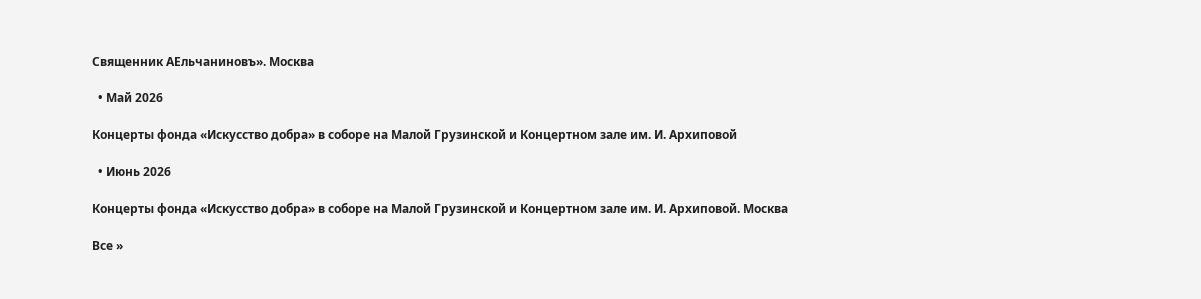Священник АЕльчаниновъ». Москва

  • Май 2026

Концерты фонда «Искусство добра» в соборе на Малой Грузинской и Концертном зале им. И. Архиповой

  • Июнь 2026

Концерты фонда «Искусство добра» в соборе на Малой Грузинской и Концертном зале им. И. Архиповой. Москва

Все »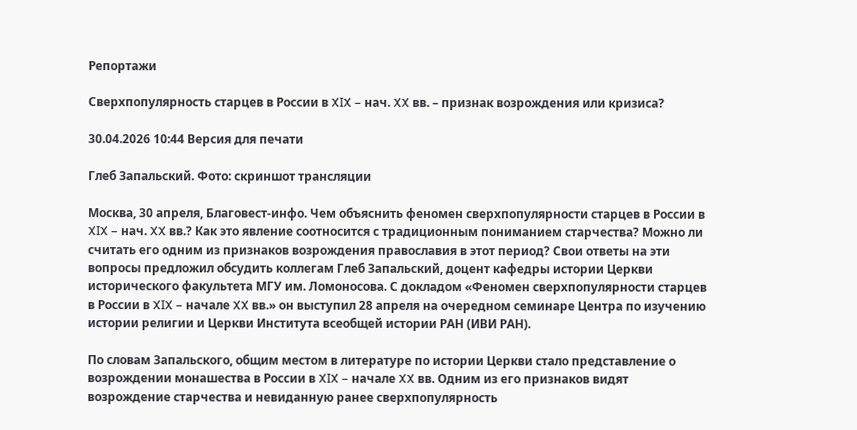Репортажи

Сверхпопулярность старцев в России в XIX – нач. XX вв. – признак возрождения или кризиса?

30.04.2026 10:44 Версия для печати

Глеб Запальский. Фото: скриншот трансляции

Москва, 30 апреля, Благовест-инфо. Чем объяснить феномен сверхпопулярности старцев в России в XIX – нач. XX вв.? Как это явление соотносится с традиционным пониманием старчества? Можно ли считать его одним из признаков возрождения православия в этот период? Свои ответы на эти вопросы предложил обсудить коллегам Глеб Запальский, доцент кафедры истории Церкви исторического факультета МГУ им. Ломоносова. С докладом «Феномен сверхпопулярности старцев в России в XIX – начале XX вв.» он выступил 28 апреля на очередном семинаре Центра по изучению истории религии и Церкви Института всеобщей истории РАН (ИВИ РАН).

По словам Запальского, общим местом в литературе по истории Церкви стало представление о возрождении монашества в России в XIX – начале XX вв. Одним из его признаков видят возрождение старчества и невиданную ранее сверхпопулярность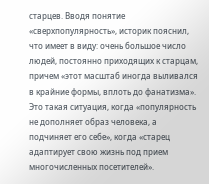старцев. Вводя понятие «сверхпопулярность», историк пояснил, что имеет в виду: очень большое число людей, постоянно приходящих к старцам, причем «этот масштаб иногда выливался в крайние формы, вплоть до фанатизма». Это такая ситуация, когда «популярность не дополняет образ человека, а подчиняет его себе», когда «старец адаптирует свою жизнь под прием многочисленных посетителей».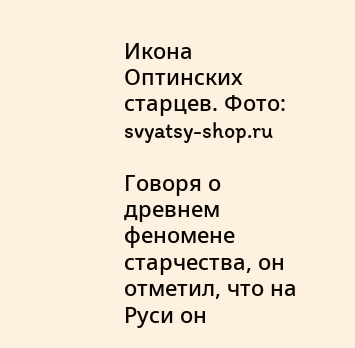Икона Оптинских старцев. Фото: svyatsy-shop.ru

Говоря о древнем феномене старчества, он отметил, что на Руси он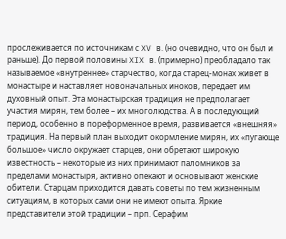прослеживается по источникам с XV в. (но очевидно, что он был и раньше). До первой половины XIX в. (примерно) преобладало так называемое «внутреннее» старчество, когда старец-монах живет в монастыре и наставляет новоначальных иноков, передает им духовный опыт. Эта монастырская традиция не предполагает участия мирян, тем более – их многолюдства. А в последующий период, особенно в пореформенное время, развивается «внешняя» традиция. На первый план выходит окормление мирян, их «пугающе большое» число окружает старцев, они обретают широкую известность – некоторые из них принимают паломников за пределами монастыря, активно опекают и основывают женские обители. Старцам приходится давать советы по тем жизненным ситуациям, в которых сами они не имеют опыта. Яркие представители этой традиции – прп. Серафим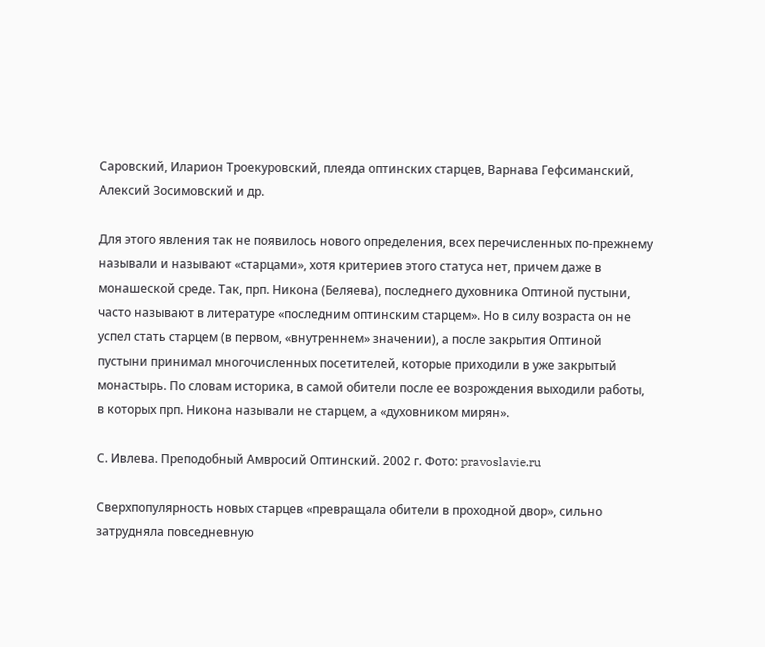Саровский, Иларион Троекуровский, плеяда оптинских старцев, Варнава Гефсиманский, Алексий Зосимовский и др.

Для этого явления так не появилось нового определения, всех перечисленных по-прежнему называли и называют «старцами», хотя критериев этого статуса нет, причем даже в монашеской среде. Так, прп. Никона (Беляева), последнего духовника Оптиной пустыни, часто называют в литературе «последним оптинским старцем». Но в силу возраста он не успел стать старцем (в первом, «внутреннем» значении), а после закрытия Оптиной пустыни принимал многочисленных посетителей, которые приходили в уже закрытый монастырь. По словам историка, в самой обители после ее возрождения выходили работы, в которых прп. Никона называли не старцем, а «духовником мирян».

С. Ивлева. Преподобный Амвросий Оптинский. 2002 г. Фото: pravoslavie.ru

Сверхпопулярность новых старцев «превращала обители в проходной двор», сильно затрудняла повседневную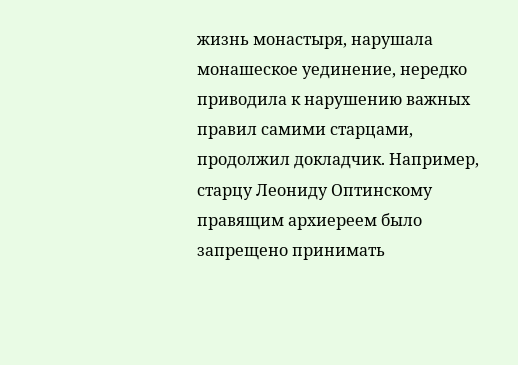жизнь монастыря, нарушала монашеское уединение, нередко приводила к нарушению важных правил самими старцами, продолжил докладчик. Например, старцу Леониду Оптинскому правящим архиереем было запрещено принимать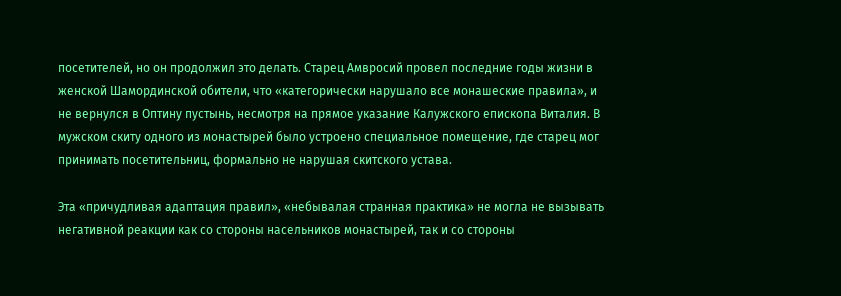посетителей, но он продолжил это делать. Старец Амвросий провел последние годы жизни в женской Шамординской обители, что «категорически нарушало все монашеские правила», и не вернулся в Оптину пустынь, несмотря на прямое указание Калужского епископа Виталия. В мужском скиту одного из монастырей было устроено специальное помещение, где старец мог принимать посетительниц, формально не нарушая скитского устава.

Эта «причудливая адаптация правил», «небывалая странная практика» не могла не вызывать негативной реакции как со стороны насельников монастырей, так и со стороны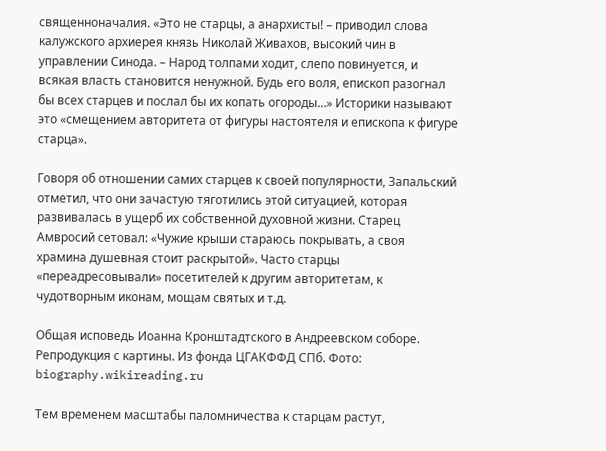священноначалия. «Это не старцы, а анархисты! – приводил слова калужского архиерея князь Николай Живахов, высокий чин в управлении Синода. – Народ толпами ходит, слепо повинуется, и всякая власть становится ненужной. Будь его воля, епископ разогнал бы всех старцев и послал бы их копать огороды…» Историки называют это «смещением авторитета от фигуры настоятеля и епископа к фигуре старца».

Говоря об отношении самих старцев к своей популярности, Запальский отметил, что они зачастую тяготились этой ситуацией, которая развивалась в ущерб их собственной духовной жизни. Старец Амвросий сетовал: «Чужие крыши стараюсь покрывать, а своя храмина душевная стоит раскрытой». Часто старцы «переадресовывали» посетителей к другим авторитетам, к чудотворным иконам, мощам святых и т.д.

Общая исповедь Иоанна Кронштадтского в Андреевском соборе. Репродукция с картины. Из фонда ЦГАКФФД СПб. Фото: biography.wikireading.ru

Тем временем масштабы паломничества к старцам растут,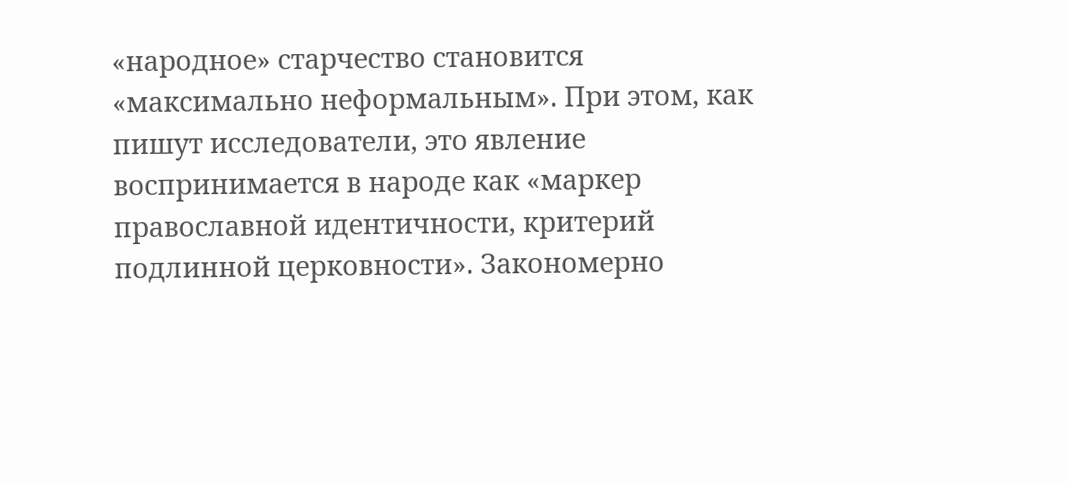«народное» старчество становится «максимально неформальным». При этом, как пишут исследователи, это явление воспринимается в народе как «маркер православной идентичности, критерий подлинной церковности». Закономерно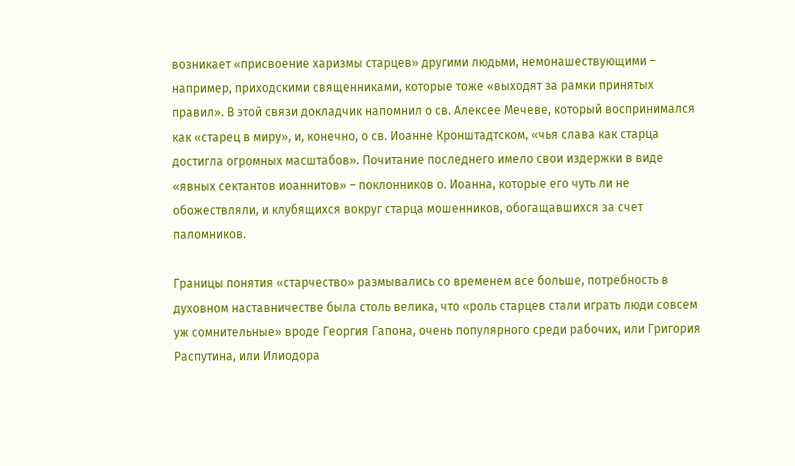возникает «присвоение харизмы старцев» другими людьми, немонашествующими – например, приходскими священниками, которые тоже «выходят за рамки принятых правил». В этой связи докладчик напомнил о св. Алексее Мечеве, который воспринимался как «старец в миру», и, конечно, о св. Иоанне Кронштадтском, «чья слава как старца достигла огромных масштабов». Почитание последнего имело свои издержки в виде «явных сектантов иоаннитов» – поклонников о. Иоанна, которые его чуть ли не обожествляли, и клубящихся вокруг старца мошенников, обогащавшихся за счет паломников.

Границы понятия «старчество» размывались со временем все больше, потребность в духовном наставничестве была столь велика, что «роль старцев стали играть люди совсем уж сомнительные» вроде Георгия Гапона, очень популярного среди рабочих, или Григория Распутина, или Илиодора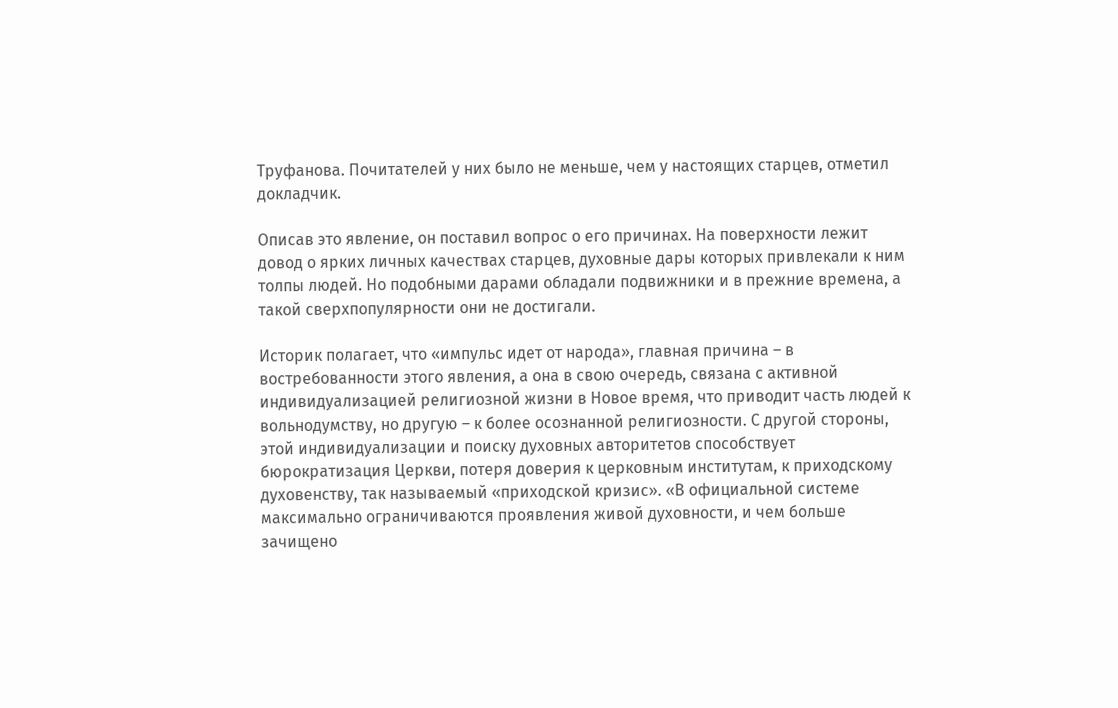Труфанова. Почитателей у них было не меньше, чем у настоящих старцев, отметил докладчик.

Описав это явление, он поставил вопрос о его причинах. На поверхности лежит довод о ярких личных качествах старцев, духовные дары которых привлекали к ним толпы людей. Но подобными дарами обладали подвижники и в прежние времена, а такой сверхпопулярности они не достигали.

Историк полагает, что «импульс идет от народа», главная причина – в востребованности этого явления, а она в свою очередь, связана с активной индивидуализацией религиозной жизни в Новое время, что приводит часть людей к вольнодумству, но другую – к более осознанной религиозности. С другой стороны, этой индивидуализации и поиску духовных авторитетов способствует бюрократизация Церкви, потеря доверия к церковным институтам, к приходскому духовенству, так называемый «приходской кризис». «В официальной системе максимально ограничиваются проявления живой духовности, и чем больше зачищено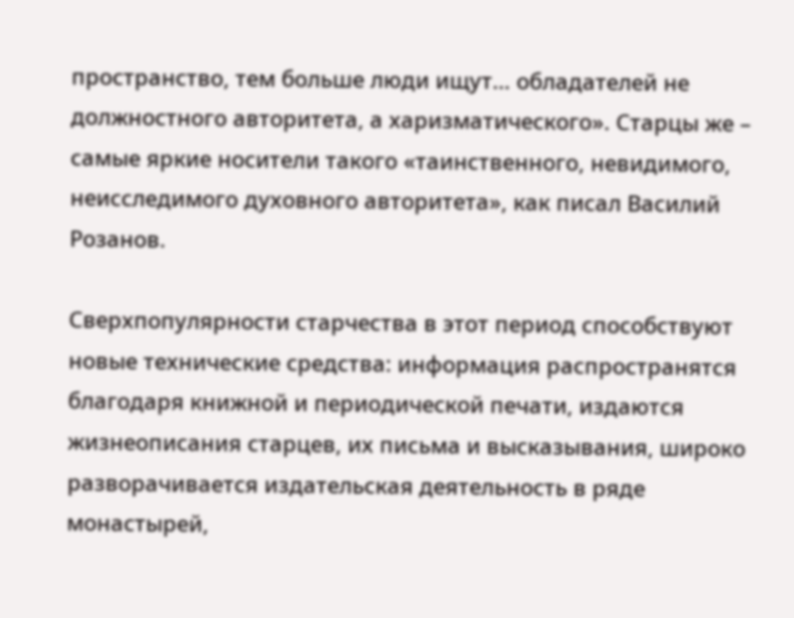пространство, тем больше люди ищут… обладателей не должностного авторитета, а харизматического». Старцы же – самые яркие носители такого «таинственного, невидимого, неисследимого духовного авторитета», как писал Василий Розанов.

Сверхпопулярности старчества в этот период способствуют новые технические средства: информация распространятся благодаря книжной и периодической печати, издаются жизнеописания старцев, их письма и высказывания, широко разворачивается издательская деятельность в ряде монастырей,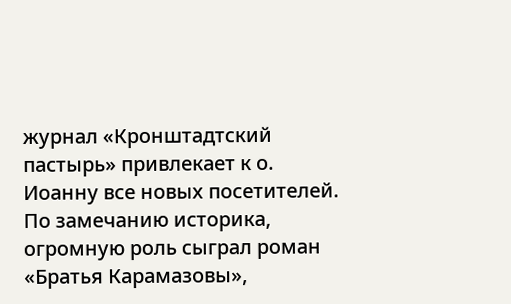журнал «Кронштадтский пастырь» привлекает к о. Иоанну все новых посетителей. По замечанию историка, огромную роль сыграл роман «Братья Карамазовы»,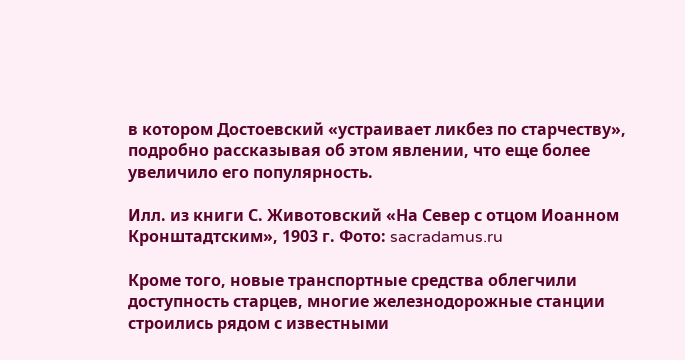в котором Достоевский «устраивает ликбез по старчеству», подробно рассказывая об этом явлении, что еще более увеличило его популярность.

Илл. из книги С. Животовский «На Север с отцом Иоанном Кронштадтским», 1903 г. Фото: sacradamus.ru

Кроме того, новые транспортные средства облегчили доступность старцев, многие железнодорожные станции строились рядом с известными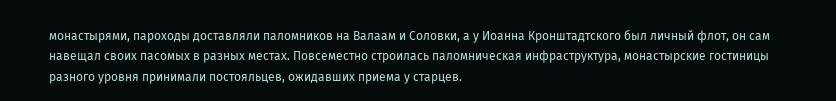монастырями, пароходы доставляли паломников на Валаам и Соловки, а у Иоанна Кронштадтского был личный флот, он сам навещал своих пасомых в разных местах. Повсеместно строилась паломническая инфраструктура, монастырские гостиницы разного уровня принимали постояльцев, ожидавших приема у старцев.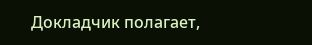Докладчик полагает,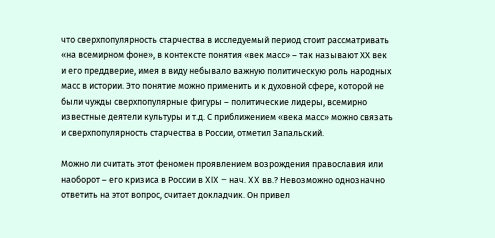что сверхпопулярность старчества в исследуемый период стоит рассматривать «на всемирном фоне», в контексте понятия «век масс» – так называют ХХ век и его преддверие, имея в виду небывало важную политическую роль народных масс в истории. Это понятие можно применить и к духовной сфере, которой не были чужды сверхпопулярные фигуры – политические лидеры, всемирно известные деятели культуры и т.д. С приближением «века масс» можно связать и сверхпопулярность старчества в России, отметил Запальский.

Можно ли считать этот феномен проявлением возрождения православия или наоборот – его кризиса в России в XIX – нач. XX вв.? Невозможно однозначно ответить на этот вопрос, считает докладчик. Он привел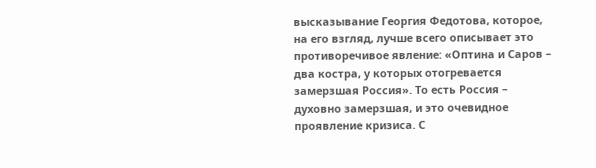высказывание Георгия Федотова, которое, на его взгляд, лучше всего описывает это противоречивое явление: «Оптина и Саров – два костра, у которых отогревается замерзшая Россия». То есть Россия – духовно замерзшая, и это очевидное проявление кризиса. С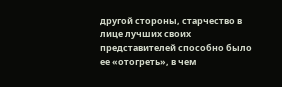другой стороны, старчество в лице лучших своих представителей способно было ее «отогреть», в чем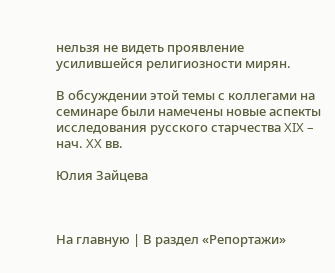нельзя не видеть проявление усилившейся религиозности мирян.

В обсуждении этой темы с коллегами на семинаре были намечены новые аспекты исследования русского старчества XIX – нач. XX вв.

Юлия Зайцева



На главную | В раздел «Репортажи»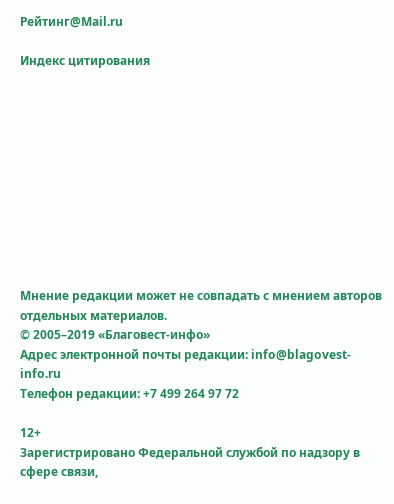Рейтинг@Mail.ru

Индекс цитирования











Мнение редакции может не совпадать с мнением авторов отдельных материалов.
© 2005–2019 «Благовест-инфо»
Адрес электронной почты редакции: info@blagovest-info.ru
Телефон редакции: +7 499 264 97 72

12+
Зарегистрировано Федеральной службой по надзору в сфере связи,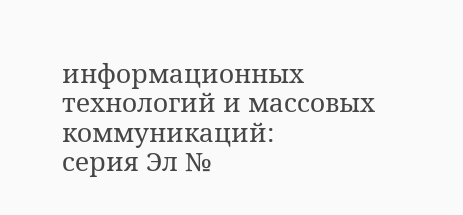информационных технологий и массовых коммуникаций:
серия Эл №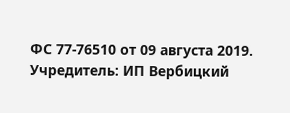ФС 77-76510 от 09 августа 2019.
Учредитель: ИП Вербицкий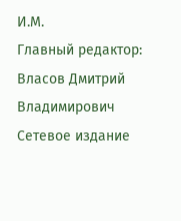И.М.
Главный редактор: Власов Дмитрий Владимирович
Сетевое издание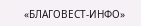«БЛАГОВЕСТ-ИНФО»